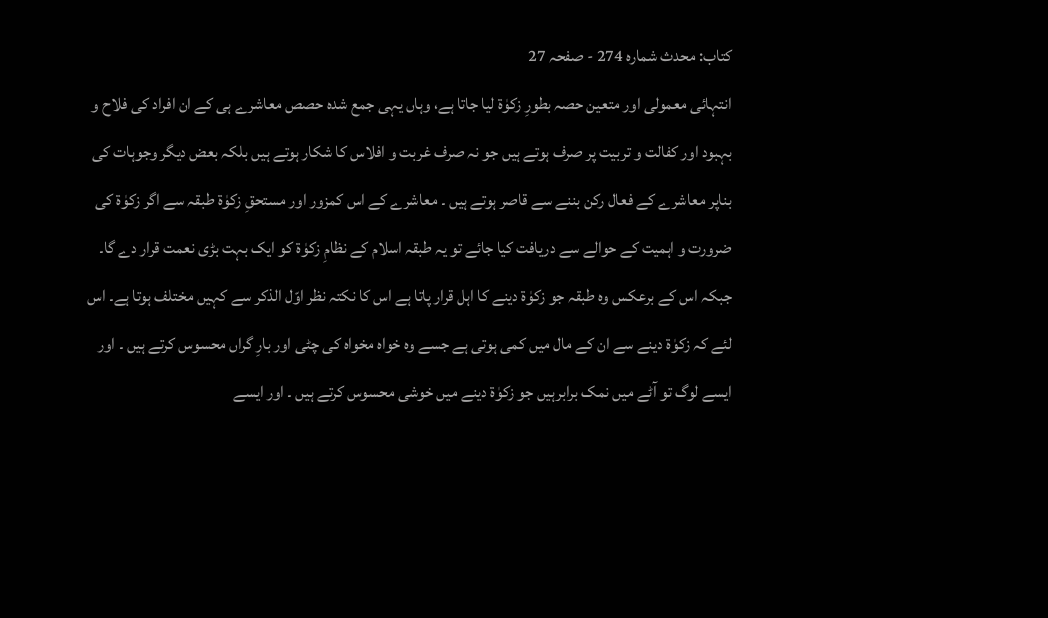کتاب: محدث شمارہ 274 - صفحہ 27
انتہائی معمولی اور متعین حصہ بطورِ زکوٰۃ لیا جاتا ہے، وہاں یہی جمع شدہ حصص معاشرے ہی کے ان افراد کی فلاح و بہبود اور کفالت و تربیت پر صرف ہوتے ہیں جو نہ صرف غربت و افلاس کا شکار ہوتے ہیں بلکہ بعض دیگر وجوہات کی بناپر معاشرے کے فعال رکن بننے سے قاصر ہوتے ہیں ۔ معاشرے کے اس کمزور اور مستحقِ زکوٰۃ طبقہ سے اگر زکوٰۃ کی ضرورت و اہمیت کے حوالے سے دریافت کیا جائے تو یہ طبقہ اسلام کے نظامِ زکوٰۃ کو ایک بہت بڑی نعمت قرار دے گا۔ جبکہ اس کے برعکس وہ طبقہ جو زکوٰۃ دینے کا اہل قرار پاتا ہے اس کا نکتہ نظر اوّل الذکر سے کہیں مختلف ہوتا ہے۔ اس لئے کہ زکوٰۃ دینے سے ان کے مال میں کمی ہوتی ہے جسے وہ خواہ مخواہ کی چٹی اور بارِ گراں محسوس کرتے ہیں ۔ اور ایسے لوگ تو آٹے میں نمک برابرہیں جو زکوٰۃ دینے میں خوشی محسوس کرتے ہیں ۔ اور ایسے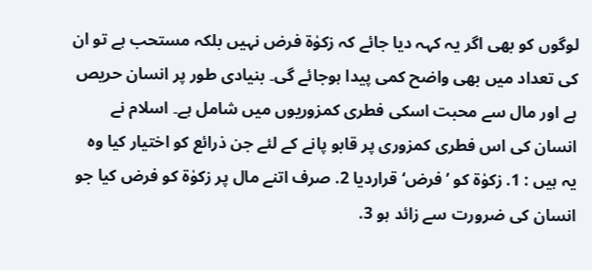لوگوں کو بھی اگر یہ کہہ دیا جائے کہ زکوٰۃ فرض نہیں بلکہ مستحب ہے تو ان کی تعداد میں بھی واضح کمی پیدا ہوجائے گی۔ بنیادی طور پر انسان حریص ہے اور مال سے محبت اسکی فطری کمزوریوں میں شامل ہے۔ اسلام نے انسان کی اس فطری کمزوری پر قابو پانے کے لئے جن ذرائع کو اختیار کیا وہ یہ ہیں : 1. زکوٰۃ کو ’فرض‘ قراردیا 2. صرف اتنے مال پر زکوٰۃ کو فرض کیا جو انسان کی ضرورت سے زائد ہو 3.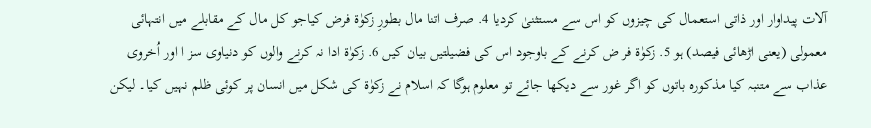آلات پیداوار اور ذاتی استعمال کی چیزوں کو اس سے مستثنیٰ کردیا 4. صرف اتنا مال بطورِ زکوٰۃ فرض کیاجو کل مال کے مقابلے میں انتہائی معمولی (یعنی اڑھائی فیصد) ہو 5. زکوٰۃ فر ض کرنے کے باوجود اس کی فضیلتیں بیان کیں 6. زکوٰۃ ادا نہ کرنے والوں کو دنیاوی سز ا اور اُخروی عذاب سے متنبہ کیا مذکورہ باتوں کو اگر غور سے دیکھا جائے تو معلوم ہوگا کہ اسلام نے زکوٰۃ کی شکل میں انسان پر کوئی ظلم نہیں کیا۔ لیکن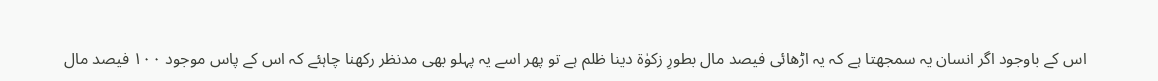اس کے باوجود اگر انسان یہ سمجھتا ہے کہ یہ اڑھائی فیصد مال بطورِ زکوٰۃ دینا ظلم ہے تو پھر اسے یہ پہلو بھی مدنظر رکھنا چاہئے کہ اس کے پاس موجود ۱۰۰ فیصد مال